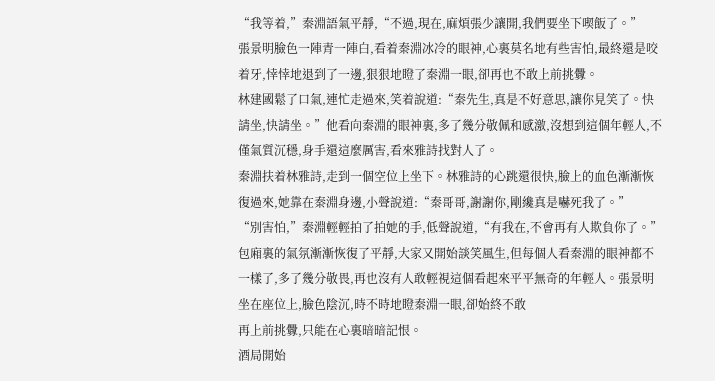“我等着,”秦淵語氣平靜,“不過,現在,麻煩張少讓開,我們要坐下喫飯了。”
張景明臉色一陣青一陣白,看着秦淵冰冷的眼神,心裏莫名地有些害怕,最終還是咬着牙,悻悻地退到了一邊,狠狠地瞪了秦淵一眼,卻再也不敢上前挑釁。
林建國鬆了口氣,連忙走過來,笑着說道:“秦先生,真是不好意思,讓你見笑了。快請坐,快請坐。”他看向秦淵的眼神裏,多了幾分敬佩和感激,沒想到這個年輕人,不僅氣質沉穩,身手還這麼厲害,看來雅詩找對人了。
秦淵扶着林雅詩,走到一個空位上坐下。林雅詩的心跳還很快,臉上的血色漸漸恢復過來,她靠在秦淵身邊,小聲說道:“秦哥哥,謝謝你,剛纔真是嚇死我了。”
“別害怕,”秦淵輕輕拍了拍她的手,低聲說道,“有我在,不會再有人欺負你了。”
包廂裏的氣氛漸漸恢復了平靜,大家又開始談笑風生,但每個人看秦淵的眼神都不一樣了,多了幾分敬畏,再也沒有人敢輕視這個看起來平平無奇的年輕人。張景明坐在座位上,臉色陰沉,時不時地瞪秦淵一眼,卻始終不敢
再上前挑釁,只能在心裏暗暗記恨。
酒局開始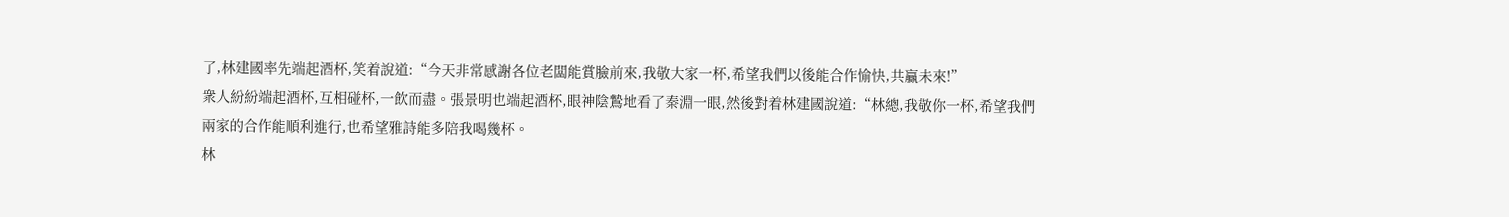了,林建國率先端起酒杯,笑着說道:“今天非常感謝各位老闆能賞臉前來,我敬大家一杯,希望我們以後能合作愉快,共贏未來!”
衆人紛紛端起酒杯,互相碰杯,一飲而盡。張景明也端起酒杯,眼神陰鷙地看了秦淵一眼,然後對着林建國說道:“林總,我敬你一杯,希望我們兩家的合作能順利進行,也希望雅詩能多陪我喝幾杯。
林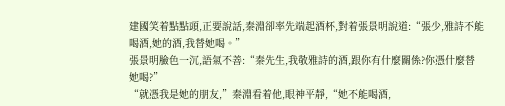建國笑着點點頭,正要說話,秦淵卻率先端起酒杯,對着張景明說道:“張少,雅詩不能喝酒,她的酒,我替她喝。”
張景明臉色一沉,語氣不善:“秦先生,我敬雅詩的酒,跟你有什麼關係?你憑什麼替她喝?”
“就憑我是她的朋友,”秦淵看着他,眼神平靜,“她不能喝酒,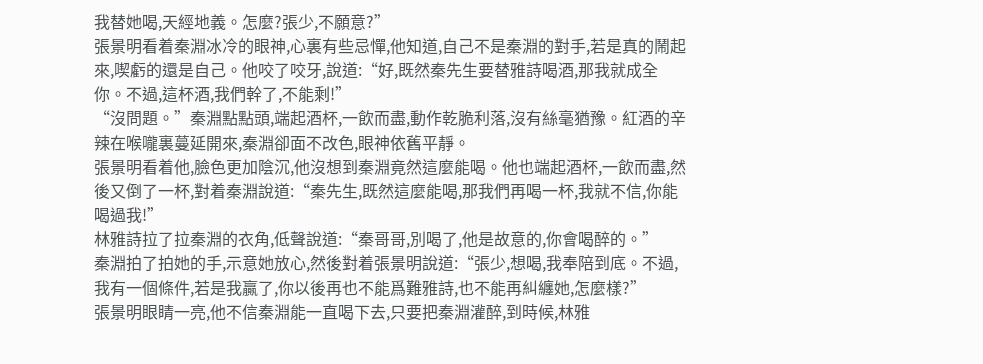我替她喝,天經地義。怎麼?張少,不願意?”
張景明看着秦淵冰冷的眼神,心裏有些忌憚,他知道,自己不是秦淵的對手,若是真的鬧起來,喫虧的還是自己。他咬了咬牙,說道:“好,既然秦先生要替雅詩喝酒,那我就成全你。不過,這杯酒,我們幹了,不能剩!”
“沒問題。”秦淵點點頭,端起酒杯,一飲而盡,動作乾脆利落,沒有絲毫猶豫。紅酒的辛辣在喉嚨裏蔓延開來,秦淵卻面不改色,眼神依舊平靜。
張景明看着他,臉色更加陰沉,他沒想到秦淵竟然這麼能喝。他也端起酒杯,一飲而盡,然後又倒了一杯,對着秦淵說道:“秦先生,既然這麼能喝,那我們再喝一杯,我就不信,你能喝過我!”
林雅詩拉了拉秦淵的衣角,低聲說道:“秦哥哥,別喝了,他是故意的,你會喝醉的。”
秦淵拍了拍她的手,示意她放心,然後對着張景明說道:“張少,想喝,我奉陪到底。不過,我有一個條件,若是我贏了,你以後再也不能爲難雅詩,也不能再糾纏她,怎麼樣?”
張景明眼睛一亮,他不信秦淵能一直喝下去,只要把秦淵灌醉,到時候,林雅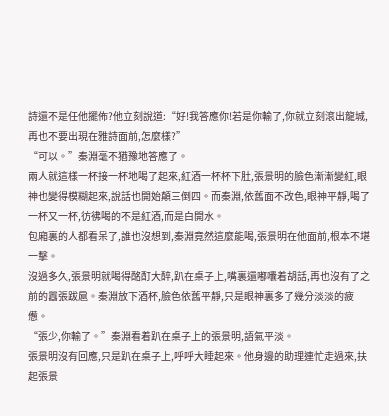詩還不是任他擺佈?他立刻說道:“好!我答應你!若是你輸了,你就立刻滾出龍城,再也不要出現在雅詩面前,怎麼樣?”
“可以。”秦淵毫不猶豫地答應了。
兩人就這樣一杯接一杯地喝了起來,紅酒一杯杯下肚,張景明的臉色漸漸變紅,眼神也變得模糊起來,說話也開始顛三倒四。而秦淵,依舊面不改色,眼神平靜,喝了一杯又一杯,彷彿喝的不是紅酒,而是白開水。
包廂裏的人都看呆了,誰也沒想到,秦淵竟然這麼能喝,張景明在他面前,根本不堪一擊。
沒過多久,張景明就喝得酩酊大醉,趴在桌子上,嘴裏還嘟囔着胡話,再也沒有了之前的囂張跋扈。秦淵放下酒杯,臉色依舊平靜,只是眼神裏多了幾分淡淡的疲憊。
“張少,你輸了。”秦淵看着趴在桌子上的張景明,語氣平淡。
張景明沒有回應,只是趴在桌子上,呼呼大睡起來。他身邊的助理連忙走過來,扶起張景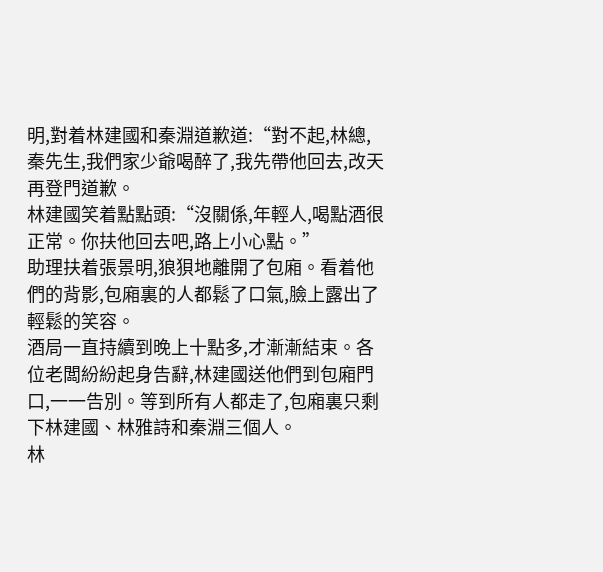明,對着林建國和秦淵道歉道:“對不起,林總,秦先生,我們家少爺喝醉了,我先帶他回去,改天再登門道歉。
林建國笑着點點頭:“沒關係,年輕人,喝點酒很正常。你扶他回去吧,路上小心點。”
助理扶着張景明,狼狽地離開了包廂。看着他們的背影,包廂裏的人都鬆了口氣,臉上露出了輕鬆的笑容。
酒局一直持續到晚上十點多,才漸漸結束。各位老闆紛紛起身告辭,林建國送他們到包廂門口,一一告別。等到所有人都走了,包廂裏只剩下林建國、林雅詩和秦淵三個人。
林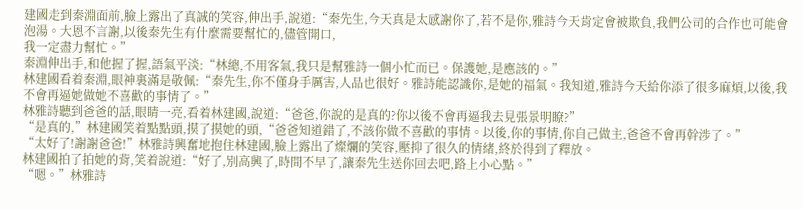建國走到秦淵面前,臉上露出了真誠的笑容,伸出手,說道:“秦先生,今天真是太感謝你了,若不是你,雅詩今天肯定會被欺負,我們公司的合作也可能會泡湯。大恩不言謝,以後秦先生有什麼需要幫忙的,儘管開口,
我一定盡力幫忙。”
秦淵伸出手,和他握了握,語氣平淡:“林總,不用客氣,我只是幫雅詩一個小忙而已。保護她,是應該的。”
林建國看着秦淵,眼神裏滿是敬佩:“秦先生,你不僅身手厲害,人品也很好。雅詩能認識你,是她的福氣。我知道,雅詩今天給你添了很多麻煩,以後,我不會再逼她做她不喜歡的事情了。”
林雅詩聽到爸爸的話,眼睛一亮,看着林建國,說道:“爸爸,你說的是真的?你以後不會再逼我去見張景明瞭?”
“是真的,”林建國笑着點點頭,摸了摸她的頭,“爸爸知道錯了,不該你做不喜歡的事情。以後,你的事情,你自己做主,爸爸不會再幹涉了。”
“太好了!謝謝爸爸!”林雅詩興奮地抱住林建國,臉上露出了燦爛的笑容,壓抑了很久的情緒,終於得到了釋放。
林建國拍了拍她的背,笑着說道:“好了,別高興了,時間不早了,讓秦先生送你回去吧,路上小心點。”
“嗯。”林雅詩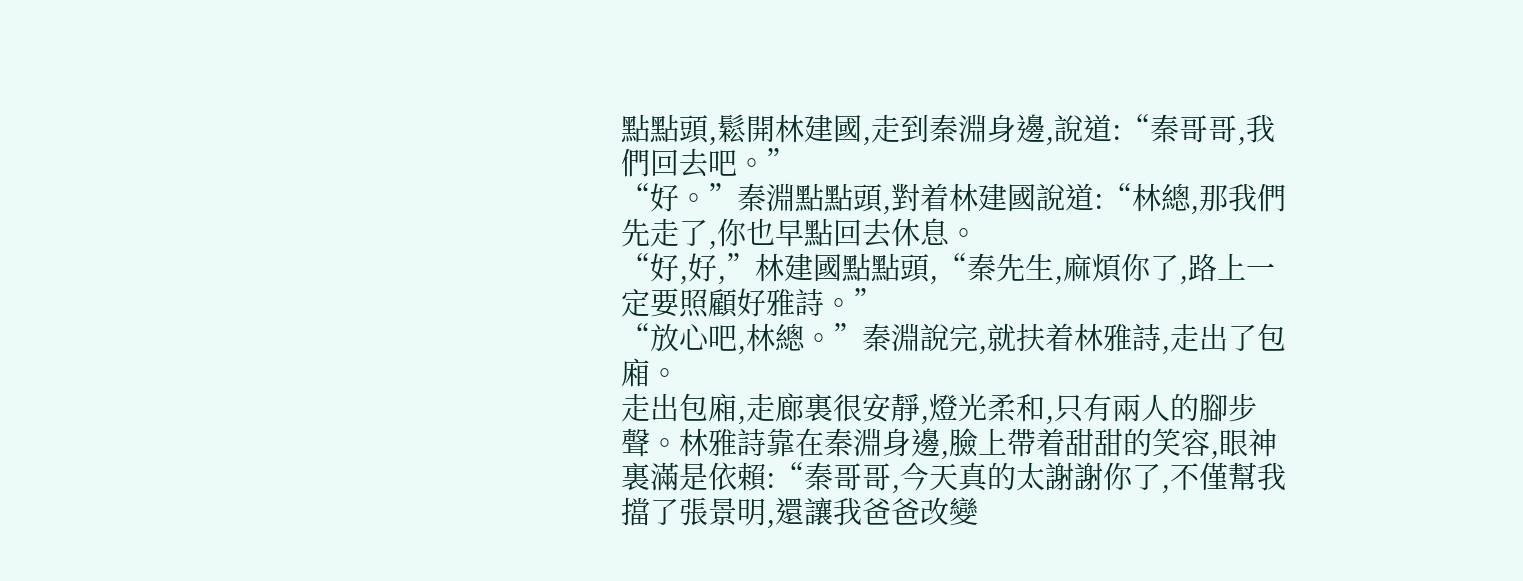點點頭,鬆開林建國,走到秦淵身邊,說道:“秦哥哥,我們回去吧。”
“好。”秦淵點點頭,對着林建國說道:“林總,那我們先走了,你也早點回去休息。
“好,好,”林建國點點頭,“秦先生,麻煩你了,路上一定要照顧好雅詩。”
“放心吧,林總。”秦淵說完,就扶着林雅詩,走出了包廂。
走出包廂,走廊裏很安靜,燈光柔和,只有兩人的腳步聲。林雅詩靠在秦淵身邊,臉上帶着甜甜的笑容,眼神裏滿是依賴:“秦哥哥,今天真的太謝謝你了,不僅幫我擋了張景明,還讓我爸爸改變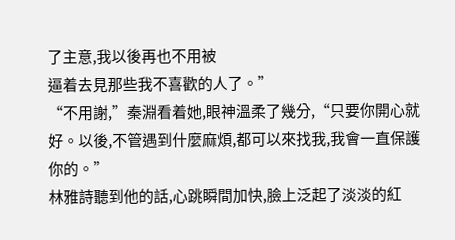了主意,我以後再也不用被
逼着去見那些我不喜歡的人了。”
“不用謝,”秦淵看着她,眼神溫柔了幾分,“只要你開心就好。以後,不管遇到什麼麻煩,都可以來找我,我會一直保護你的。”
林雅詩聽到他的話,心跳瞬間加快,臉上泛起了淡淡的紅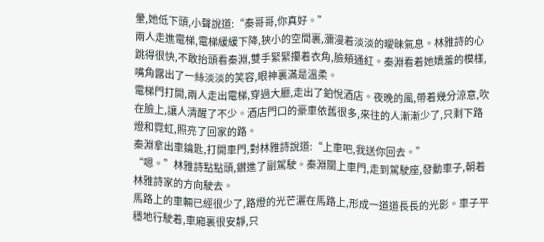暈,她低下頭,小聲說道:“秦哥哥,你真好。”
兩人走進電梯,電梯緩緩下降,狹小的空間裏,瀰漫着淡淡的曖昧氣息。林雅詩的心跳得很快,不敢抬頭看秦淵,雙手緊緊攥着衣角,臉頰通紅。秦淵看着她嬌羞的模樣,嘴角露出了一絲淡淡的笑容,眼神裏滿是溫柔。
電梯門打開,兩人走出電梯,穿過大廳,走出了鉑悅酒店。夜晚的風,帶着幾分涼意,吹在臉上,讓人清醒了不少。酒店門口的豪車依舊很多,來往的人漸漸少了,只剩下路燈和霓虹,照亮了回家的路。
秦淵拿出車鑰匙,打開車門,對林雅詩說道:“上車吧,我送你回去。”
“嗯。”林雅詩點點頭,鑽進了副駕駛。秦淵關上車門,走到駕駛座,發動車子,朝着林雅詩家的方向駛去。
馬路上的車輛已經很少了,路燈的光芒灑在馬路上,形成一道道長長的光影。車子平穩地行駛着,車廂裏很安靜,只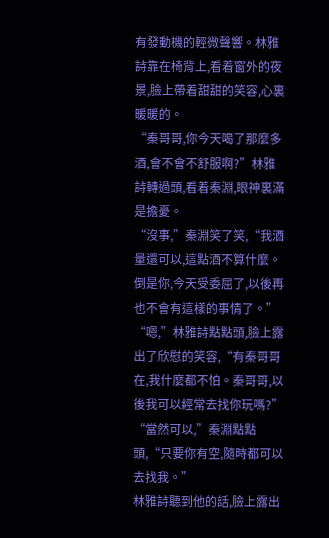有發動機的輕微聲響。林雅詩靠在椅背上,看着窗外的夜景,臉上帶着甜甜的笑容,心裏暖暖的。
“秦哥哥,你今天喝了那麼多酒,會不會不舒服啊?”林雅詩轉過頭,看着秦淵,眼神裏滿是擔憂。
“沒事,”秦淵笑了笑,“我酒量還可以,這點酒不算什麼。倒是你,今天受委屈了,以後再也不會有這樣的事情了。”
“嗯,”林雅詩點點頭,臉上露出了欣慰的笑容,“有秦哥哥在,我什麼都不怕。秦哥哥,以後我可以經常去找你玩嗎?”
“當然可以,”秦淵點點頭,“只要你有空,隨時都可以去找我。”
林雅詩聽到他的話,臉上露出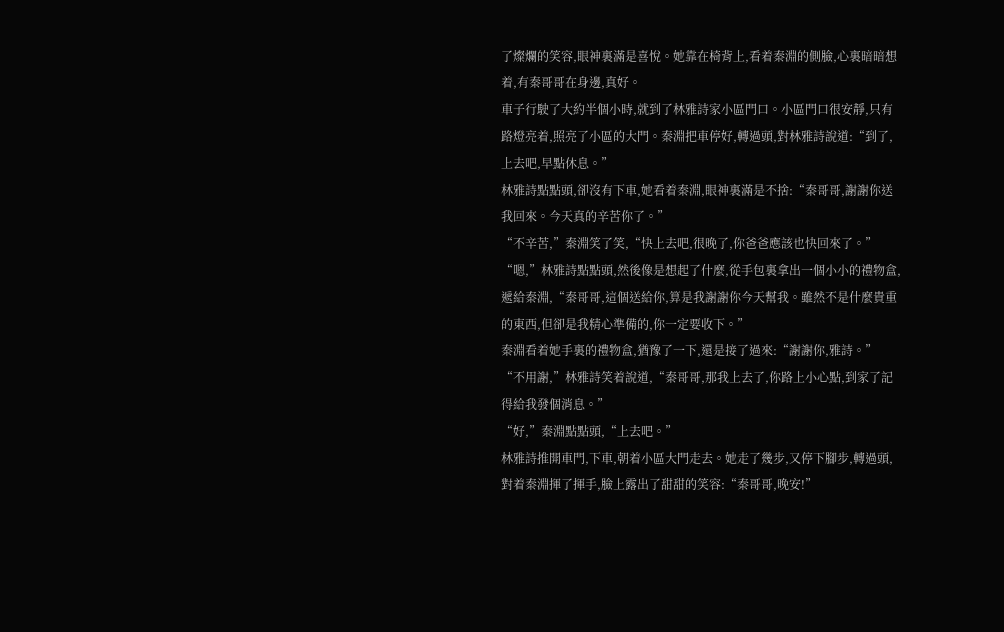了燦爛的笑容,眼神裏滿是喜悅。她靠在椅背上,看着秦淵的側臉,心裏暗暗想着,有秦哥哥在身邊,真好。
車子行駛了大約半個小時,就到了林雅詩家小區門口。小區門口很安靜,只有路燈亮着,照亮了小區的大門。秦淵把車停好,轉過頭,對林雅詩說道:“到了,上去吧,早點休息。”
林雅詩點點頭,卻沒有下車,她看着秦淵,眼神裏滿是不捨:“秦哥哥,謝謝你送我回來。今天真的辛苦你了。”
“不辛苦,”秦淵笑了笑,“快上去吧,很晚了,你爸爸應該也快回來了。”
“嗯,”林雅詩點點頭,然後像是想起了什麼,從手包裏拿出一個小小的禮物盒,遞給秦淵,“秦哥哥,這個送給你,算是我謝謝你今天幫我。雖然不是什麼貴重的東西,但卻是我精心準備的,你一定要收下。”
秦淵看着她手裏的禮物盒,猶豫了一下,還是接了過來:“謝謝你,雅詩。”
“不用謝,”林雅詩笑着說道,“秦哥哥,那我上去了,你路上小心點,到家了記得給我發個消息。”
“好,”秦淵點點頭,“上去吧。”
林雅詩推開車門,下車,朝着小區大門走去。她走了幾步,又停下腳步,轉過頭,對着秦淵揮了揮手,臉上露出了甜甜的笑容:“秦哥哥,晚安!”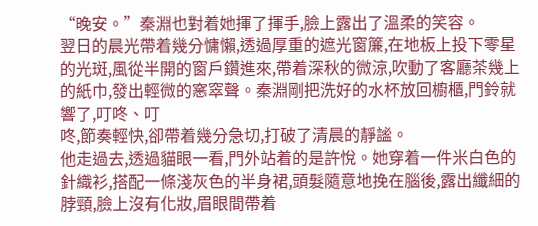“晚安。”秦淵也對着她揮了揮手,臉上露出了溫柔的笑容。
翌日的晨光帶着幾分慵懶,透過厚重的遮光窗簾,在地板上投下零星的光斑,風從半開的窗戶鑽進來,帶着深秋的微涼,吹動了客廳茶幾上的紙巾,發出輕微的窸窣聲。秦淵剛把洗好的水杯放回櫥櫃,門鈴就響了,叮咚、叮
咚,節奏輕快,卻帶着幾分急切,打破了清晨的靜謐。
他走過去,透過貓眼一看,門外站着的是許悅。她穿着一件米白色的針織衫,搭配一條淺灰色的半身裙,頭髮隨意地挽在腦後,露出纖細的脖頸,臉上沒有化妝,眉眼間帶着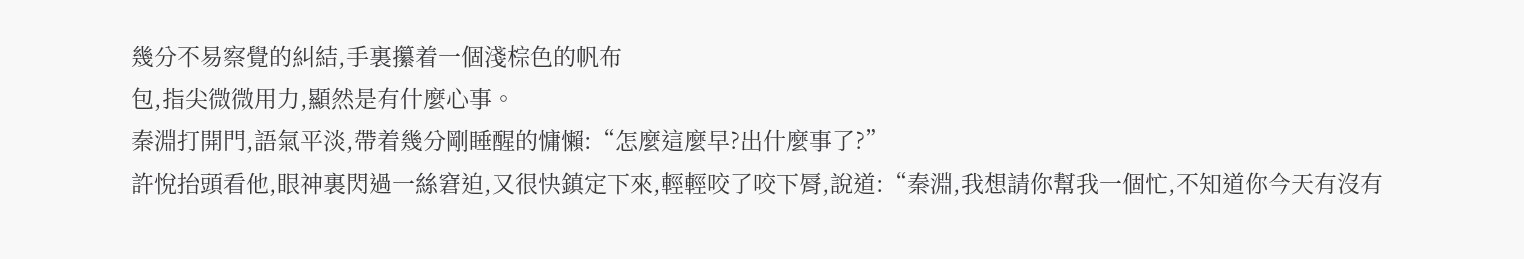幾分不易察覺的糾結,手裏攥着一個淺棕色的帆布
包,指尖微微用力,顯然是有什麼心事。
秦淵打開門,語氣平淡,帶着幾分剛睡醒的慵懶:“怎麼這麼早?出什麼事了?”
許悅抬頭看他,眼神裏閃過一絲窘迫,又很快鎮定下來,輕輕咬了咬下脣,說道:“秦淵,我想請你幫我一個忙,不知道你今天有沒有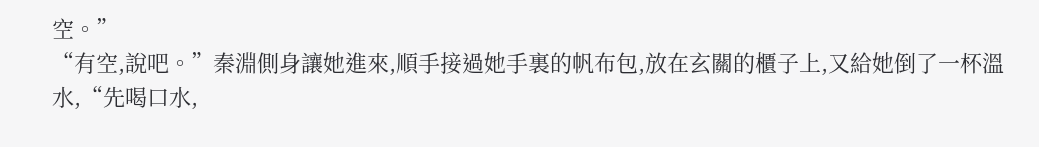空。”
“有空,說吧。”秦淵側身讓她進來,順手接過她手裏的帆布包,放在玄關的櫃子上,又給她倒了一杯溫水,“先喝口水,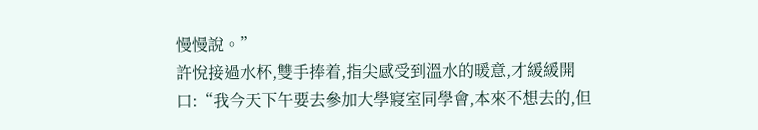慢慢說。”
許悅接過水杯,雙手捧着,指尖感受到溫水的暖意,才緩緩開口:“我今天下午要去參加大學寢室同學會,本來不想去的,但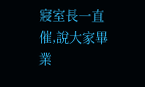寢室長一直催,說大家畢業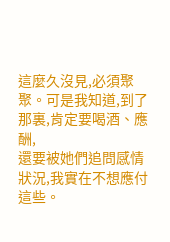這麼久沒見,必須聚聚。可是我知道,到了那裏,肯定要喝酒、應酬,
還要被她們追問感情狀況,我實在不想應付這些。